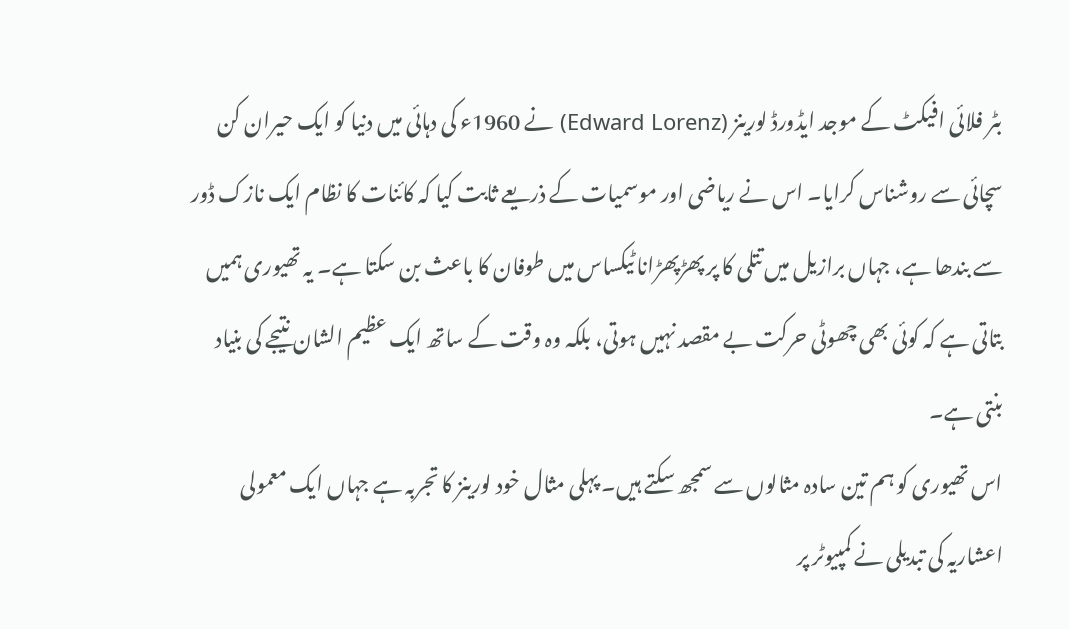بٹر فلائی افیکٹ کے موجد ایڈورڈ لورینز (Edward Lorenz) نے 1960ء کی دہائی میں دنیا کو ایک حیران کن سچائی سے روشناس کرایا۔ اس نے ریاضی اور موسمیات کے ذریعے ثابت کیا کہ کائنات کا نظام ایک نازک ڈور سے بندھا ہے، جہاں برازیل میں تتلی کا پر پھڑپھڑانا ٹیکساس میں طوفان کا باعث بن سکتا ہے۔ یہ تھیوری ہمیں بتاتی ہے کہ کوئی بھی چھوٹی حرکت بے مقصد نہیں ہوتی، بلکہ وہ وقت کے ساتھ ایک عظیم الشان نتیجے کی بنیاد بنتی ہے۔
اس تھیوری کو ہم تین سادہ مثالوں سے سمجھ سکتے ہیں۔ پہلی مثال خود لورینز کا تجربہ ہے جہاں ایک معمولی اعشاریہ کی تبدیلی نے کمپیوٹر پر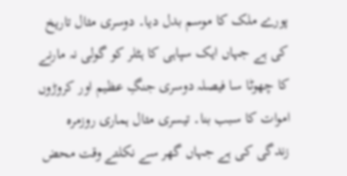پورے ملک کا موسم بدل دیا۔ دوسری مثال تاریخ کی ہے جہاں ایک سپاہی کا ہٹلر کو گولی نہ مارنے کا چھوٹا سا فیصلہ دوسری جنگِ عظیم اور کروڑوں اموات کا سبب بنا۔ تیسری مثال ہماری روزمرہ زندگی کی ہے جہاں گھر سے نکلتے وقت محض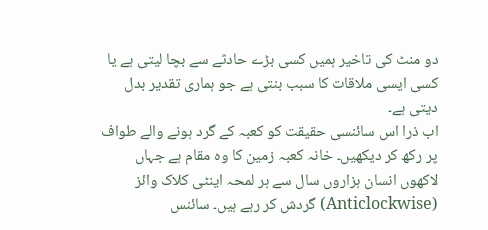دو منٹ کی تاخیر ہمیں کسی بڑے حادثے سے بچا لیتی ہے یا کسی ایسی ملاقات کا سبب بنتی ہے جو ہماری تقدیر بدل دیتی ہے۔
اب ذرا اس سائنسی حقیقت کو کعبہ کے گرد ہونے والے طواف پر رکھ کر دیکھیں۔ خانہ کعبہ زمین کا وہ مقام ہے جہاں لاکھوں انسان ہزاروں سال سے ہر لمحہ اینٹی کلاک وائز (Anticlockwise) گردش کر رہے ہیں۔ سائنس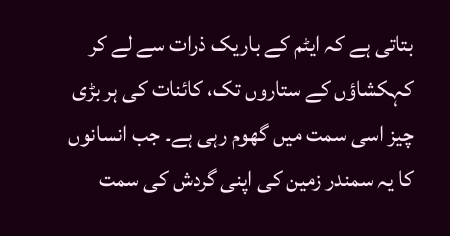بتاتی ہے کہ ایٹم کے باریک ذرات سے لے کر کہکشاؤں کے ستاروں تک، کائنات کی ہر بڑی چیز اسی سمت میں گھوم رہی ہے۔ جب انسانوں کا یہ سمندر زمین کی اپنی گردش کی سمت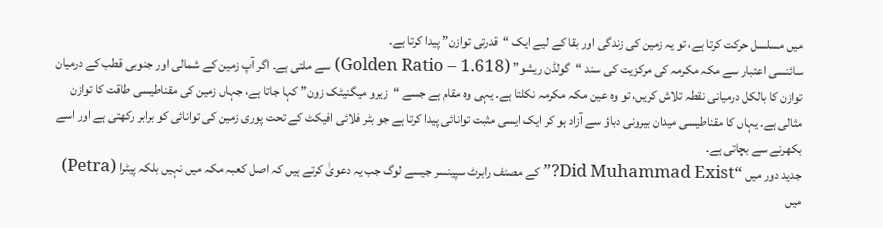میں مسلسل حرکت کرتا ہے، تو یہ زمین کی زندگی اور بقا کے لیے ایک “قدرتی توازن” پیدا کرتا ہے۔
سائنسی اعتبار سے مکہ مکرمہ کی مرکزیت کی سند “گولڈن ریشو” (Golden Ratio – 1.618) سے ملتی ہے۔ اگر آپ زمین کے شمالی اور جنوبی قطب کے درمیان توازن کا بالکل درمیانی نقطہ تلاش کریں، تو وہ عین مکہ مکرمہ نکلتا ہے۔ یہی وہ مقام ہے جسے “زیرو میگنیٹک زون” کہا جاتا ہے، جہاں زمین کی مقناطیسی طاقت کا توازن مثالی ہے۔ یہاں کا مقناطیسی میدان بیرونی دباؤ سے آزاد ہو کر ایک ایسی مثبت توانائی پیدا کرتا ہے جو بٹر فلائی افیکٹ کے تحت پوری زمین کی توانائی کو برابر رکھتی ہے اور اسے بکھرنے سے بچاتی ہے۔
جدید دور میں “Did Muhammad Exist?” کے مصنف رابرٹ سپینسر جیسے لوگ جب یہ دعویٰ کرتے ہیں کہ اصل کعبہ مکہ میں نہیں بلکہ پیٹرا (Petra) میں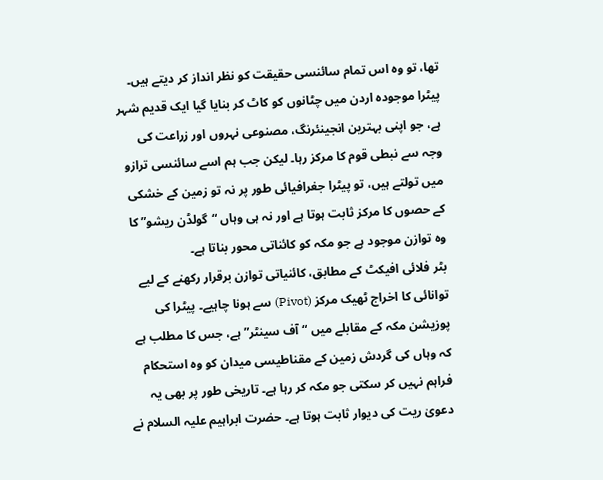تھا، تو وہ اس تمام سائنسی حقیقت کو نظر انداز کر دیتے ہیں۔ پیٹرا موجودہ اردن میں چٹانوں کو کاٹ کر بنایا گیا ایک قدیم شہر ہے، جو اپنی بہترین انجینئرنگ، مصنوعی نہروں اور زراعت کی وجہ سے نبطی قوم کا مرکز رہا۔ لیکن جب ہم اسے سائنسی ترازو میں تولتے ہیں، تو پیٹرا جغرافیائی طور پر نہ تو زمین کے خشکی کے حصوں کا مرکز ثابت ہوتا ہے اور نہ ہی وہاں “گولڈن ریشو” کا وہ توازن موجود ہے جو مکہ کو کائناتی محور بناتا ہے۔
بٹر فلائی افیکٹ کے مطابق، کائنیاتی توازن برقرار رکھنے کے لیے توانائی کا اخراج ٹھیک مرکز (Pivot) سے ہونا چاہیے۔ پیٹرا کی پوزیشن مکہ کے مقابلے میں “آف سینٹر” ہے، جس کا مطلب ہے کہ وہاں کی گردش زمین کے مقناطیسی میدان کو وہ استحکام فراہم نہیں کر سکتی جو مکہ کر رہا ہے۔ تاریخی طور پر بھی یہ دعویٰ ریت کی دیوار ثابت ہوتا ہے۔ حضرت ابراہیم علیہ السلام نے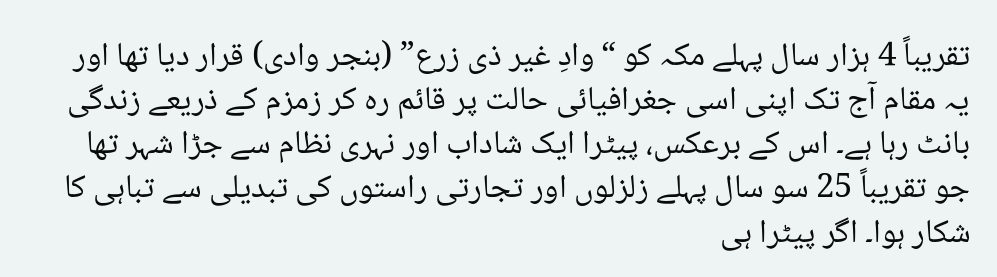تقریباً 4 ہزار سال پہلے مکہ کو “وادِ غیر ذی زرع” (بنجر وادی) قرار دیا تھا اور یہ مقام آج تک اپنی اسی جغرافیائی حالت پر قائم رہ کر زمزم کے ذریعے زندگی بانٹ رہا ہے۔ اس کے برعکس، پیٹرا ایک شاداب اور نہری نظام سے جڑا شہر تھا جو تقریباً 25 سو سال پہلے زلزلوں اور تجارتی راستوں کی تبدیلی سے تباہی کا شکار ہوا۔ اگر پیٹرا ہی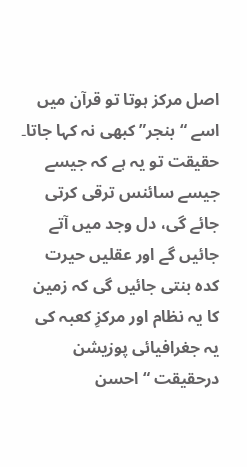اصل مرکز ہوتا تو قرآن میں اسے “بنجر” کبھی نہ کہا جاتا۔
حقیقت تو یہ ہے کہ جیسے جیسے سائنس ترقی کرتی جائے گی، دل وجد میں آتے جائیں گے اور عقلیں حیرت کدہ بنتی جائیں گی کہ زمین کا یہ نظام اور مرکزِ کعبہ کی یہ جغرافیائی پوزیشن درحقیقت “احسن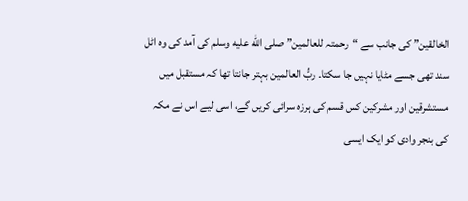الخالقین” کی جانب سے “رحمتہ للعالمین” صلى الله عليه وسلم کی آمد کی وہ اٹل سند تھی جسے مٹایا نہیں جا سکتا۔ ربُّ العالمین بہتر جانتا تھا کہ مستقبل میں مستشرقین اور مشرکین کس قسم کی ہرزہ سرائی کریں گے، اسی لیے اس نے مکہ کی بنجر وادی کو ایک ایسی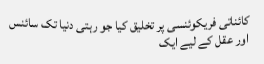کائناتی فریکوئنسی پر تخلیق کیا جو رہتی دنیا تک سائنس اور عقل کے لیے ایک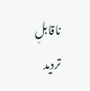ناقابلِ تردید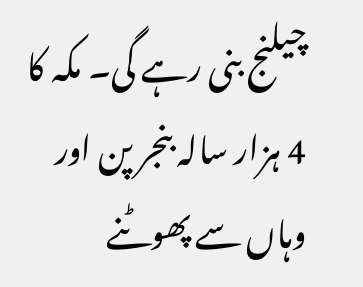چیلنج بنی رہے گی۔ مکہ کا 4 ہزار سالہ بنجر پن اور وہاں سے پھوٹنے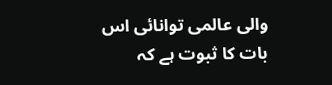والی عالمی توانائی اس بات کا ثبوت ہے کہ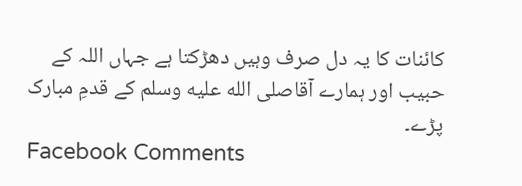کائنات کا یہ دل صرف وہیں دھڑکتا ہے جہاں اللہ کے حبیب اور ہمارے آقاصلى الله عليه وسلم کے قدمِ مبارک پڑے۔
Facebook Comments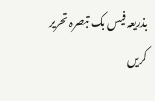بذریعہ فیس بک تبصرہ تحریر کریں